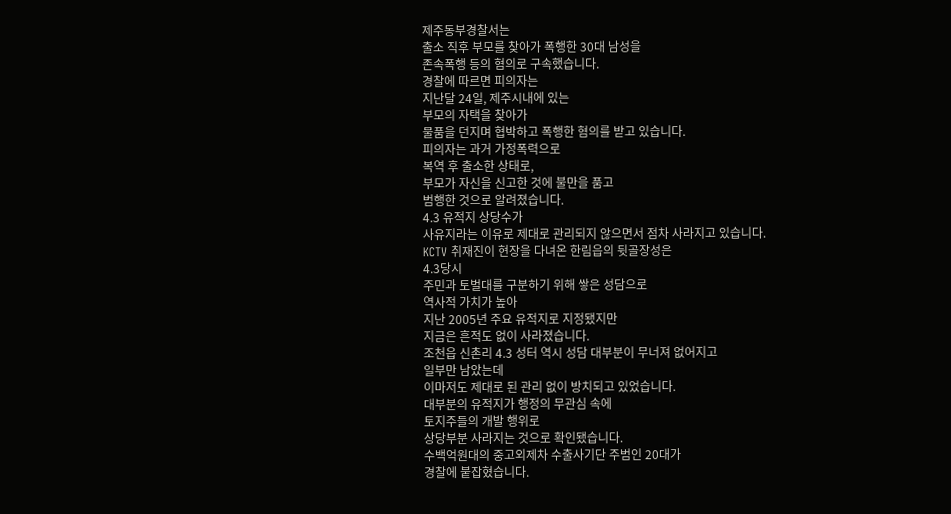제주동부경찰서는
출소 직후 부모를 찾아가 폭행한 30대 남성을
존속폭행 등의 혐의로 구속했습니다.
경찰에 따르면 피의자는
지난달 24일, 제주시내에 있는
부모의 자택을 찾아가
물품을 던지며 협박하고 폭행한 혐의를 받고 있습니다.
피의자는 과거 가정폭력으로
복역 후 출소한 상태로,
부모가 자신을 신고한 것에 불만을 품고
범행한 것으로 알려졌습니다.
4.3 유적지 상당수가
사유지라는 이유로 제대로 관리되지 않으면서 점차 사라지고 있습니다.
KCTV 취재진이 현장을 다녀온 한림읍의 뒷골장성은
4.3당시
주민과 토벌대를 구분하기 위해 쌓은 성담으로
역사적 가치가 높아
지난 2005년 주요 유적지로 지정됐지만
지금은 흔적도 없이 사라졌습니다.
조천읍 신촌리 4.3 성터 역시 성담 대부분이 무너져 없어지고
일부만 남았는데
이마저도 제대로 된 관리 없이 방치되고 있었습니다.
대부분의 유적지가 행정의 무관심 속에
토지주들의 개발 행위로
상당부분 사라지는 것으로 확인됐습니다.
수백억원대의 중고외제차 수출사기단 주범인 20대가
경찰에 붙잡혔습니다.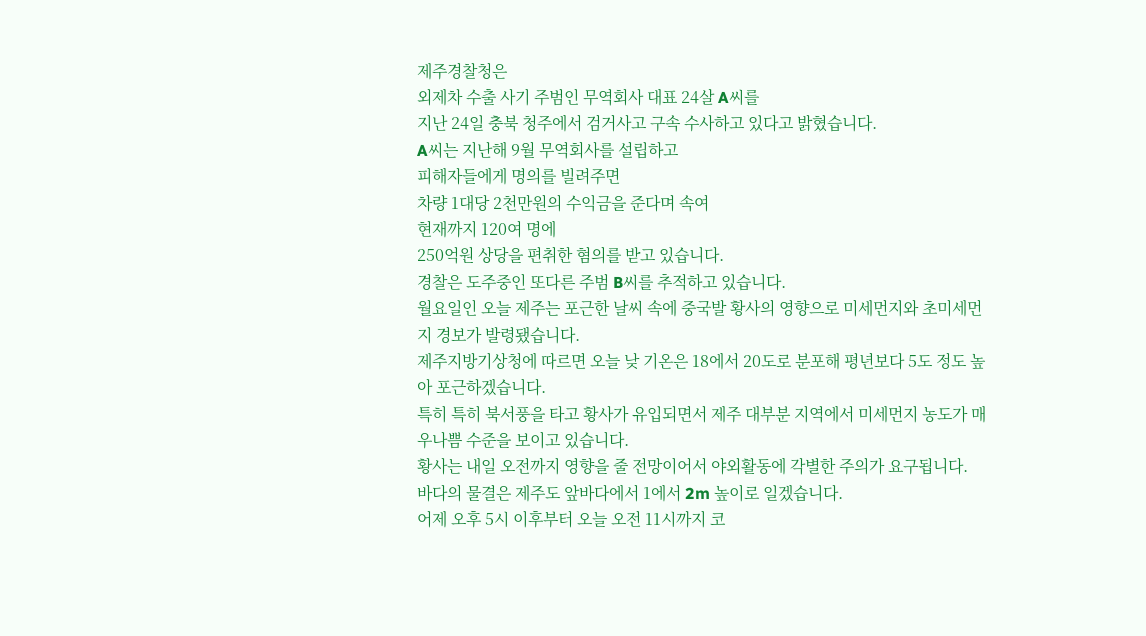제주경찰청은
외제차 수출 사기 주범인 무역회사 대표 24살 A씨를
지난 24일 충북 청주에서 검거사고 구속 수사하고 있다고 밝혔습니다.
A씨는 지난해 9월 무역회사를 설립하고
피해자들에게 명의를 빌려주면
차량 1대당 2천만원의 수익금을 준다며 속여
현재까지 120여 명에
250억원 상당을 편취한 혐의를 받고 있습니다.
경찰은 도주중인 또다른 주범 B씨를 추적하고 있습니다.
월요일인 오늘 제주는 포근한 날씨 속에 중국발 황사의 영향으로 미세먼지와 초미세먼지 경보가 발령됐습니다.
제주지방기상청에 따르면 오늘 낮 기온은 18에서 20도로 분포해 평년보다 5도 정도 높아 포근하겠습니다.
특히 특히 북서풍을 타고 황사가 유입되면서 제주 대부분 지역에서 미세먼지 농도가 매우나쁨 수준을 보이고 있습니다.
황사는 내일 오전까지 영향을 줄 전망이어서 야외활동에 각별한 주의가 요구됩니다.
바다의 물결은 제주도 앞바다에서 1에서 2m 높이로 일겠습니다.
어제 오후 5시 이후부터 오늘 오전 11시까지 코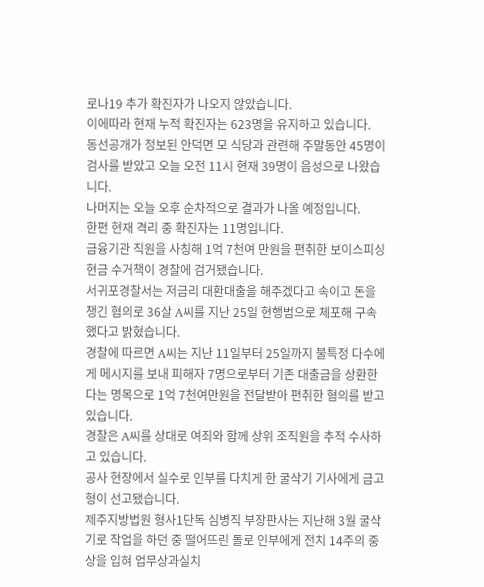로나19 추가 확진자가 나오지 않았습니다.
이에따라 현재 누적 확진자는 623명을 유지하고 있습니다.
동선공개가 정보된 안덕면 모 식당과 관련해 주말동안 45명이 검사를 받았고 오늘 오전 11시 현재 39명이 음성으로 나왔습니다.
나머지는 오늘 오후 순차적으로 결과가 나올 예정입니다.
한편 현재 격리 중 확진자는 11명입니다.
금융기관 직원을 사칭해 1억 7천여 만원을 편취한 보이스피싱 현금 수거책이 경찰에 검거됐습니다.
서귀포경찰서는 저금리 대환대출을 해주겠다고 속이고 돈을 챙긴 혐의로 36살 A씨를 지난 25일 현행범으로 체포해 구속했다고 밝혔습니다.
경찰에 따르면 A씨는 지난 11일부터 25일까지 불특정 다수에게 메시지를 보내 피해자 7명으로부터 기존 대출금을 상환한다는 명목으로 1억 7천여만원을 전달받아 편취한 혐의를 받고 있습니다.
경찰은 A씨를 상대로 여죄와 함께 상위 조직원을 추적 수사하고 있습니다.
공사 현장에서 실수로 인부를 다치게 한 굴삭기 기사에게 금고형이 선고됐습니다.
제주지방법원 형사1단독 심병직 부장판사는 지난해 3월 굴삭기로 작업을 하던 중 떨어뜨린 돌로 인부에게 전치 14주의 중상을 입혀 업무상과실치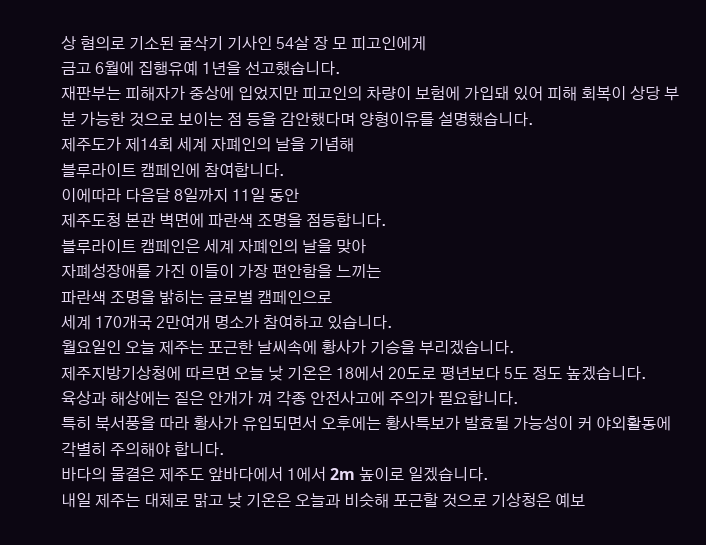상 혐의로 기소된 굴삭기 기사인 54살 장 모 피고인에게
금고 6월에 집행유예 1년을 선고했습니다.
재판부는 피해자가 중상에 입었지만 피고인의 차량이 보험에 가입돼 있어 피해 회복이 상당 부분 가능한 것으로 보이는 점 등을 감안했다며 양형이유를 설명했습니다.
제주도가 제14회 세계 자폐인의 날을 기념해
블루라이트 캠페인에 참여합니다.
이에따라 다음달 8일까지 11일 동안
제주도청 본관 벽면에 파란색 조명을 점등합니다.
블루라이트 캠페인은 세계 자폐인의 날을 맞아
자폐성장애를 가진 이들이 가장 편안함을 느끼는
파란색 조명을 밝히는 글로벌 캠페인으로
세계 170개국 2만여개 명소가 참여하고 있습니다.
월요일인 오늘 제주는 포근한 날씨속에 황사가 기승을 부리겠습니다.
제주지방기상청에 따르면 오늘 낮 기온은 18에서 20도로 평년보다 5도 정도 높겠습니다.
육상과 해상에는 짙은 안개가 껴 각종 안전사고에 주의가 필요합니다.
특히 북서풍을 따라 황사가 유입되면서 오후에는 황사특보가 발효될 가능성이 커 야외활동에 각별히 주의해야 합니다.
바다의 물결은 제주도 앞바다에서 1에서 2m 높이로 일겠습니다.
내일 제주는 대체로 맑고 낮 기온은 오늘과 비슷해 포근할 것으로 기상청은 예보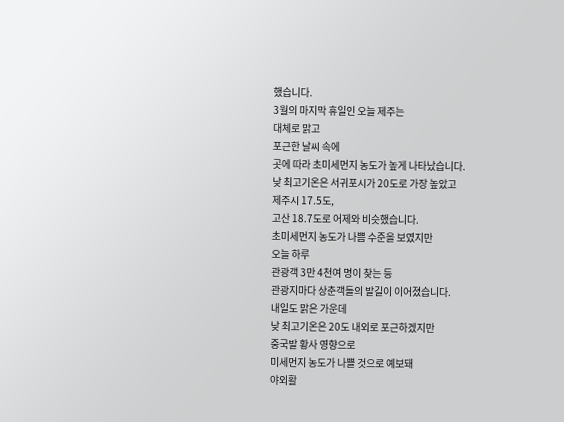했습니다.
3월의 마지막 휴일인 오늘 제주는
대체로 맑고
포근한 날씨 속에
곳에 따라 초미세먼지 농도가 높게 나타났습니다.
낮 최고기온은 서귀포시가 20도로 가장 높았고
제주시 17.5도,
고산 18.7도로 어제와 비슷했습니다.
초미세먼지 농도가 나쁨 수준을 보였지만
오늘 하루
관광객 3만 4천여 명이 찾는 등
관광지마다 상춘객들의 발길이 이어졌습니다.
내일도 맑은 가운데
낮 최고기온은 20도 내외로 포근하겠지만
중국발 황사 영향으로
미세먼지 농도가 나쁠 것으로 예보돼
야외활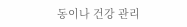동이나 건강 관리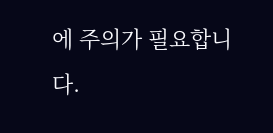에 주의가 필요합니다.